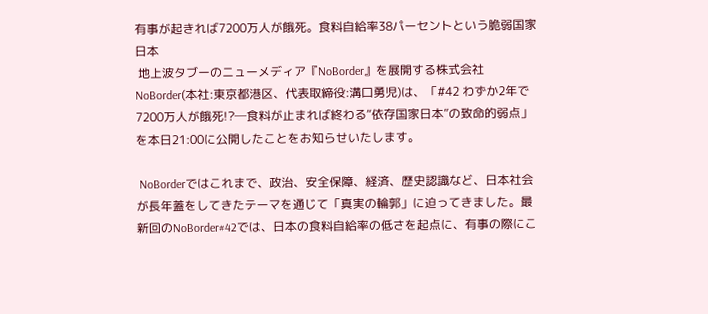有事が起きれば7200万人が餓死。食料自給率38パーセントという脆弱国家日本
 地上波タブーのニューメディア『NoBorder』を展開する株式会社NoBorder(本社:東京都港区、代表取締役:溝口勇児)は、「#42 わずか2年で7200万人が餓死!?─食料が止まれば終わる“依存国家日本”の致命的弱点」を本日21:00に公開したことをお知らせいたします。

 NoBorderではこれまで、政治、安全保障、経済、歴史認識など、日本社会が長年蓋をしてきたテーマを通じて「真実の輪郭」に迫ってきました。最新回のNoBorder#42では、日本の食料自給率の低さを起点に、有事の際にこ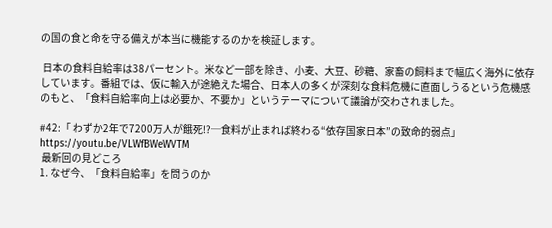の国の食と命を守る備えが本当に機能するのかを検証します。

 日本の食料自給率は38パーセント。米など一部を除き、小麦、大豆、砂糖、家畜の飼料まで幅広く海外に依存しています。番組では、仮に輸入が途絶えた場合、日本人の多くが深刻な食料危機に直面しうるという危機感のもと、「食料自給率向上は必要か、不要か」というテーマについて議論が交わされました。

#42:「 わずか2年で7200万人が餓死!?─食料が止まれば終わる“依存国家日本”の致命的弱点」
https://youtu.be/VLWfBWeWVTM
 最新回の見どころ
1. なぜ今、「食料自給率」を問うのか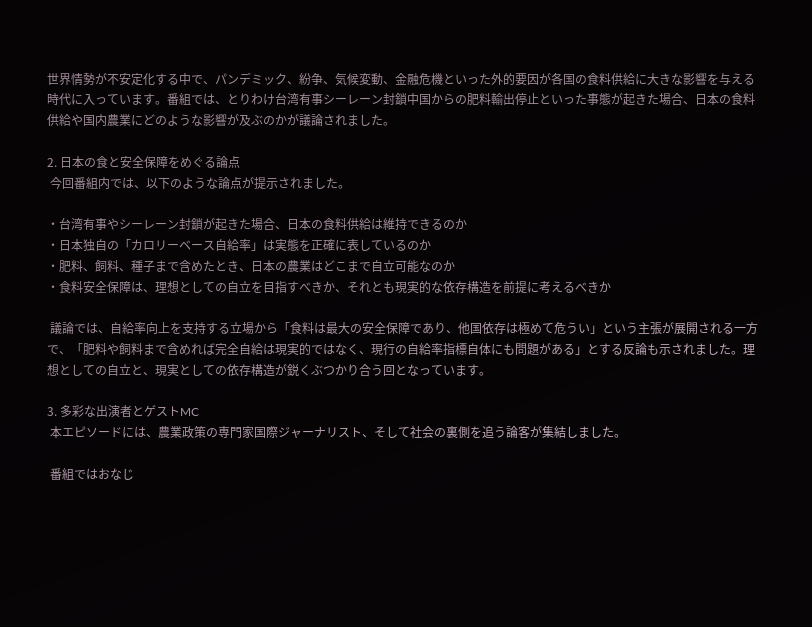世界情勢が不安定化する中で、パンデミック、紛争、気候変動、金融危機といった外的要因が各国の食料供給に大きな影響を与える時代に入っています。番組では、とりわけ台湾有事シーレーン封鎖中国からの肥料輸出停止といった事態が起きた場合、日本の食料供給や国内農業にどのような影響が及ぶのかが議論されました。

2. 日本の食と安全保障をめぐる論点
 今回番組内では、以下のような論点が提示されました。

・台湾有事やシーレーン封鎖が起きた場合、日本の食料供給は維持できるのか
・日本独自の「カロリーベース自給率」は実態を正確に表しているのか
・肥料、飼料、種子まで含めたとき、日本の農業はどこまで自立可能なのか
・食料安全保障は、理想としての自立を目指すべきか、それとも現実的な依存構造を前提に考えるべきか

 議論では、自給率向上を支持する立場から「食料は最大の安全保障であり、他国依存は極めて危うい」という主張が展開される一方で、「肥料や飼料まで含めれば完全自給は現実的ではなく、現行の自給率指標自体にも問題がある」とする反論も示されました。理想としての自立と、現実としての依存構造が鋭くぶつかり合う回となっています。

3. 多彩な出演者とゲストMC
 本エピソードには、農業政策の専門家国際ジャーナリスト、そして社会の裏側を追う論客が集結しました。

 番組ではおなじ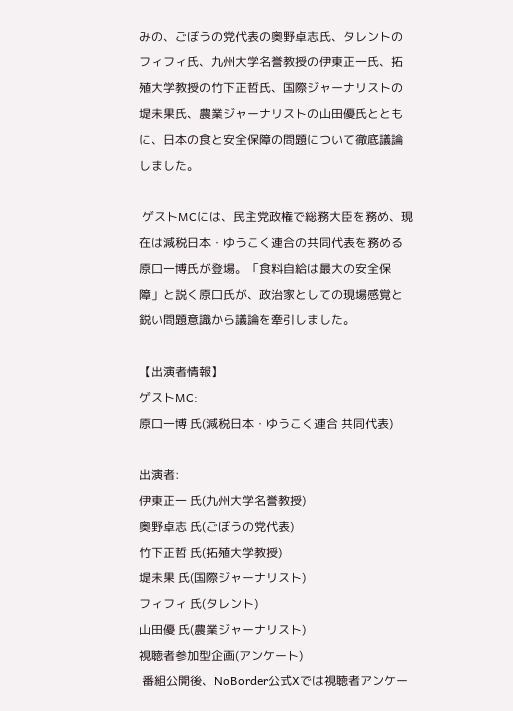みの、ごぼうの党代表の奥野卓志氏、タレントのフィフィ氏、九州大学名誉教授の伊東正一氏、拓殖大学教授の竹下正哲氏、国際ジャーナリストの堤未果氏、農業ジャーナリストの山田優氏とともに、日本の食と安全保障の問題について徹底議論しました。

 ゲストMCには、民主党政権で総務大臣を務め、現在は減税日本・ゆうこく連合の共同代表を務める原口一博氏が登場。「食料自給は最大の安全保障」と説く原口氏が、政治家としての現場感覚と鋭い問題意識から議論を牽引しました。

【出演者情報】
ゲストMC:
原口一博 氏(減税日本・ゆうこく連合 共同代表)

出演者:
伊東正一 氏(九州大学名誉教授)
奥野卓志 氏(ごぼうの党代表)
竹下正哲 氏(拓殖大学教授)
堤未果 氏(国際ジャーナリスト)
フィフィ 氏(タレント)
山田優 氏(農業ジャーナリスト)
視聴者参加型企画(アンケート)
 番組公開後、NoBorder公式Xでは視聴者アンケー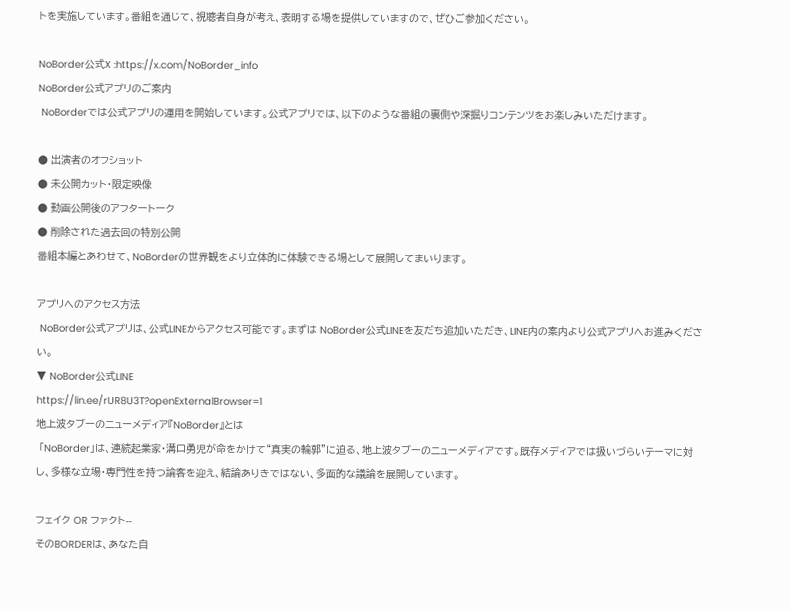トを実施しています。番組を通じて、視聴者自身が考え、表明する場を提供していますので、ぜひご参加ください。

NoBorder公式X :https://x.com/NoBorder_info
NoBorder公式アプリのご案内
 NoBorderでは公式アプリの運用を開始しています。公式アプリでは、以下のような番組の裏側や深掘りコンテンツをお楽しみいただけます。

● 出演者のオフショット
● 未公開カット・限定映像
● 動画公開後のアフタートーク
● 削除された過去回の特別公開
番組本編とあわせて、NoBorderの世界観をより立体的に体験できる場として展開してまいります。

アプリへのアクセス方法
 NoBorder公式アプリは、公式LINEからアクセス可能です。まずは NoBorder公式LINEを友だち追加いただき、LINE内の案内より公式アプリへお進みください。
▼ NoBorder公式LINE
https://lin.ee/rUR8U3T?openExternalBrowser=1
地上波タブーのニューメディア『NoBorder』とは
 「NoBorder」は、連続起業家・溝口勇児が命をかけて“真実の輪郭”に迫る、地上波タブーのニューメディアです。既存メディアでは扱いづらいテーマに対し、多様な立場・専門性を持つ論客を迎え、結論ありきではない、多面的な議論を展開しています。

フェイク OR ファクト--
そのBORDERは、あなた自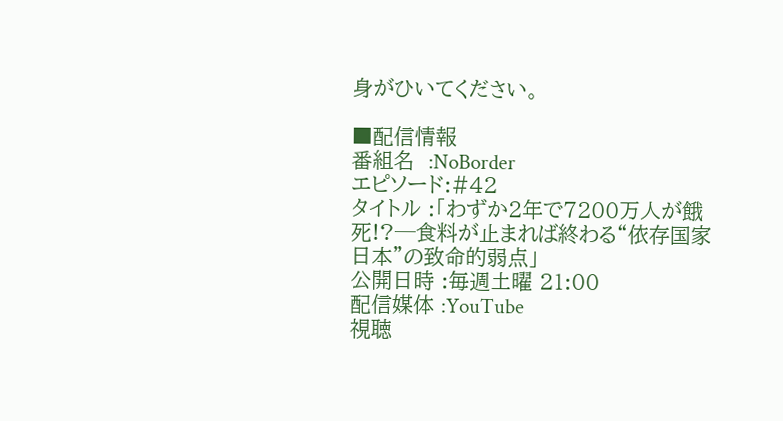身がひいてください。

■配信情報
番組名  :NoBorder
エピソード:#42
タイトル :「わずか2年で7200万人が餓死!?─食料が止まれば終わる“依存国家日本”の致命的弱点」
公開日時 :毎週土曜 21:00
配信媒体 :YouTube
視聴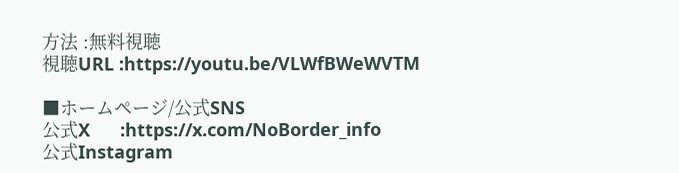方法 :無料視聴
視聴URL :https://youtu.be/VLWfBWeWVTM

■ホームページ/公式SNS
公式X      :https://x.com/NoBorder_info
公式Instagram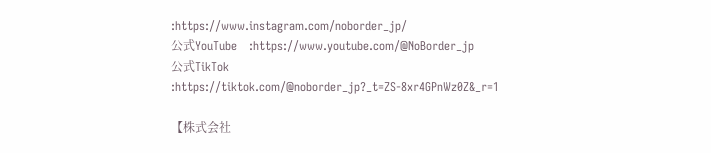:https://www.instagram.com/noborder_jp/
公式YouTube   :https://www.youtube.com/@NoBorder_jp
公式TikTok    :https://tiktok.com/@noborder_jp?_t=ZS-8xr4GPnWz0Z&_r=1

【株式会社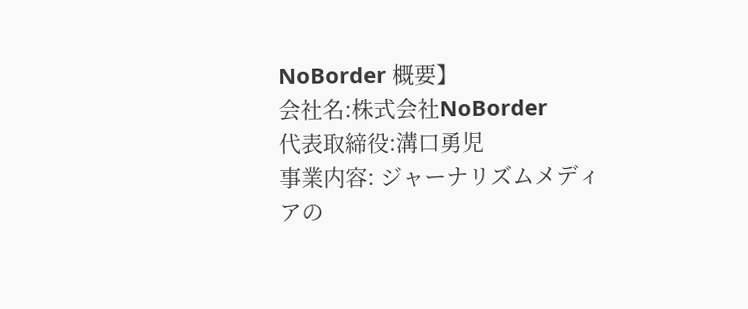NoBorder 概要】
会社名:株式会社NoBorder
代表取締役:溝口勇児
事業内容: ジャーナリズムメディアの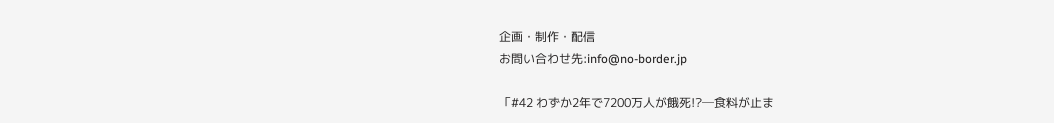企画・制作・配信
お問い合わせ先:info@no-border.jp

「#42 わずか2年で7200万人が餓死!?─食料が止ま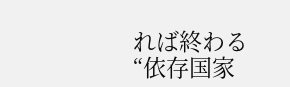れば終わる“依存国家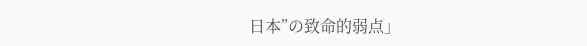日本”の致命的弱点」